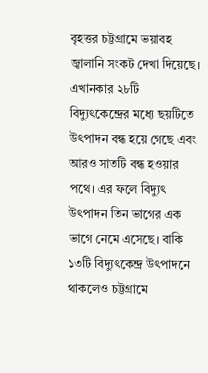বৃহত্তর চট্টগ্রামে ভয়াবহ জ্বালানি সংকট দেখা দিয়েছে। এখানকার ২৮টি বিদ্যুৎকেন্দ্রের মধ্যে ছয়টিতে উৎপাদন বন্ধ হয়ে গেছে এবং আরও সাতটি বন্ধ হওয়ার পথে। এর ফলে বিদ্যুৎ উৎপাদন তিন ভাগের এক ভাগে নেমে এসেছে। বাকি ১৩টি বিদ্যুৎকেন্দ্র উৎপাদনে থাকলেও চট্টগ্রামে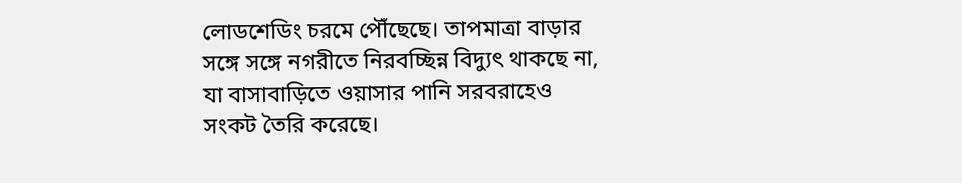লোডশেডিং চরমে পৌঁছেছে। তাপমাত্রা বাড়ার সঙ্গে সঙ্গে নগরীতে নিরবচ্ছিন্ন বিদ্যুৎ থাকছে না, যা বাসাবাড়িতে ওয়াসার পানি সরবরাহেও সংকট তৈরি করেছে।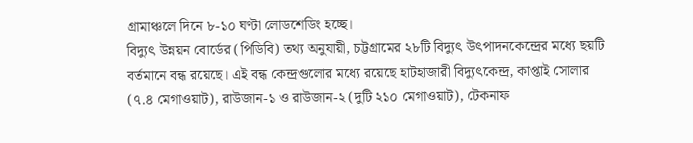গ্রামাঞ্চলে দিনে ৮-১০ ঘণ্টা লোডশেডিং হচ্ছে।
বিদ্যুৎ উন্নয়ন বোর্ডের (পিডিবি) তথ্য অনুযায়ী, চট্টগ্রামের ২৮টি বিদ্যুৎ উৎপাদনকেন্দ্রের মধ্যে ছয়টি বর্তমানে বন্ধ রয়েছে। এই বন্ধ কেন্দ্রগুলোর মধ্যে রয়েছে হাটহাজারী বিদ্যুৎকেন্দ্র, কাপ্তাই সোলার (৭.৪ মেগাওয়াট), রাউজান-১ ও রাউজান-২ (দুটি ২১০ মেগাওয়াট), টেকনাফ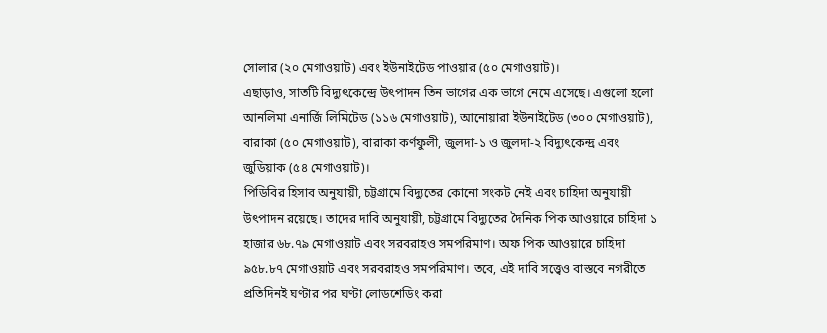সোলার (২০ মেগাওয়াট) এবং ইউনাইটেড পাওয়ার (৫০ মেগাওয়াট)।
এছাড়াও, সাতটি বিদ্যুৎকেন্দ্রে উৎপাদন তিন ভাগের এক ভাগে নেমে এসেছে। এগুলো হলো আনলিমা এনার্জি লিমিটেড (১১৬ মেগাওয়াট), আনোয়ারা ইউনাইটেড (৩০০ মেগাওয়াট), বারাকা (৫০ মেগাওয়াট), বারাকা কর্ণফুলী, জুলদা-১ ও জুলদা-২ বিদ্যুৎকেন্দ্র এবং জুডিয়াক (৫৪ মেগাওয়াট)।
পিডিবির হিসাব অনুযায়ী, চট্টগ্রামে বিদ্যুতের কোনো সংকট নেই এবং চাহিদা অনুযায়ী উৎপাদন রয়েছে। তাদের দাবি অনুযায়ী, চট্টগ্রামে বিদ্যুতের দৈনিক পিক আওয়ারে চাহিদা ১ হাজার ৬৮.৭৯ মেগাওয়াট এবং সরবরাহও সমপরিমাণ। অফ পিক আওয়ারে চাহিদা ৯৫৮.৮৭ মেগাওয়াট এবং সরবরাহও সমপরিমাণ। তবে, এই দাবি সত্ত্বেও বাস্তবে নগরীতে প্রতিদিনই ঘণ্টার পর ঘণ্টা লোডশেডিং করা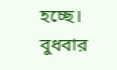হচ্ছে। বুধবার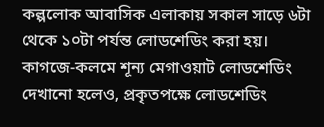কল্পলোক আবাসিক এলাকায় সকাল সাড়ে ৬টা থেকে ১০টা পর্যন্ত লোডশেডিং করা হয়। কাগজে-কলমে শূন্য মেগাওয়াট লোডশেডিং দেখানো হলেও, প্রকৃতপক্ষে লোডশেডিং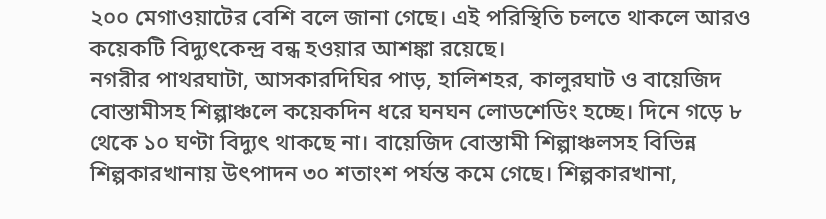২০০ মেগাওয়াটের বেশি বলে জানা গেছে। এই পরিস্থিতি চলতে থাকলে আরও কয়েকটি বিদ্যুৎকেন্দ্র বন্ধ হওয়ার আশঙ্কা রয়েছে।
নগরীর পাথরঘাটা, আসকারদিঘির পাড়, হালিশহর, কালুরঘাট ও বায়েজিদ বোস্তামীসহ শিল্পাঞ্চলে কয়েকদিন ধরে ঘনঘন লোডশেডিং হচ্ছে। দিনে গড়ে ৮ থেকে ১০ ঘণ্টা বিদ্যুৎ থাকছে না। বায়েজিদ বোস্তামী শিল্পাঞ্চলসহ বিভিন্ন শিল্পকারখানায় উৎপাদন ৩০ শতাংশ পর্যন্ত কমে গেছে। শিল্পকারখানা,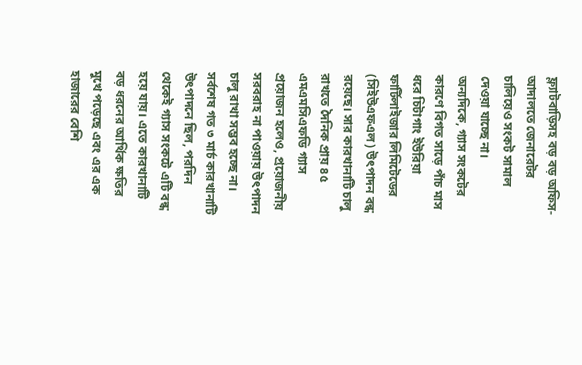ফ্ল্যাটবাড়িসহ বড় বড় অফিস-আদালতে জেনারেটর চালিয়েও সংকট সামাল দেওয়া যাচ্ছে না।
অন্যদিকে, গ্যাস সংকটের কারণে বিগত সাড়ে পাঁচ মাস ধরে চিটাগাং ইউরিয়া ফার্টিলাইজার লিমিটেডের (সিইউএফএল) উৎপাদন বন্ধ রয়েছে। সার কারখানাটি চালু রাখতে দৈনিক প্রায় ৪৫ এমএমসিএফডি গ্যাস প্রয়োজন হলেও, প্রয়োজনীয় সরবরাহ না পাওয়ায় উৎপাদন চালু রাখা সম্ভব হচ্ছে না। সর্বশেষ গত ৩ মার্চ কারখানাটি উৎপাদনে ছিল, পরদিন থেকেই গ্যাস সংকটে এটি বন্ধ হয়ে যায়। এতে কারখানাটি বড় ধরনের আর্থিক ক্ষতির মুখে পড়েছে এবং এর এক হাজারের বেশি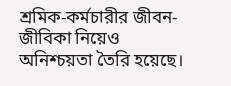শ্রমিক-কর্মচারীর জীবন-জীবিকা নিয়েও অনিশ্চয়তা তৈরি হয়েছে।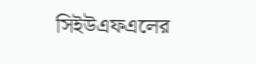সিইউএফএলের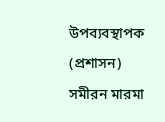উপব্যবস্থাপক (প্রশাসন) সমীরন মারমা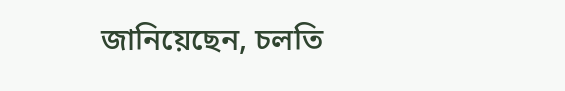জানিয়েছেন, চলতি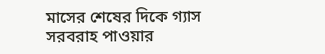মাসের শেষের দিকে গ্যাস সরবরাহ পাওয়ার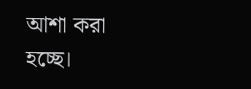আশা করা হচ্ছে।